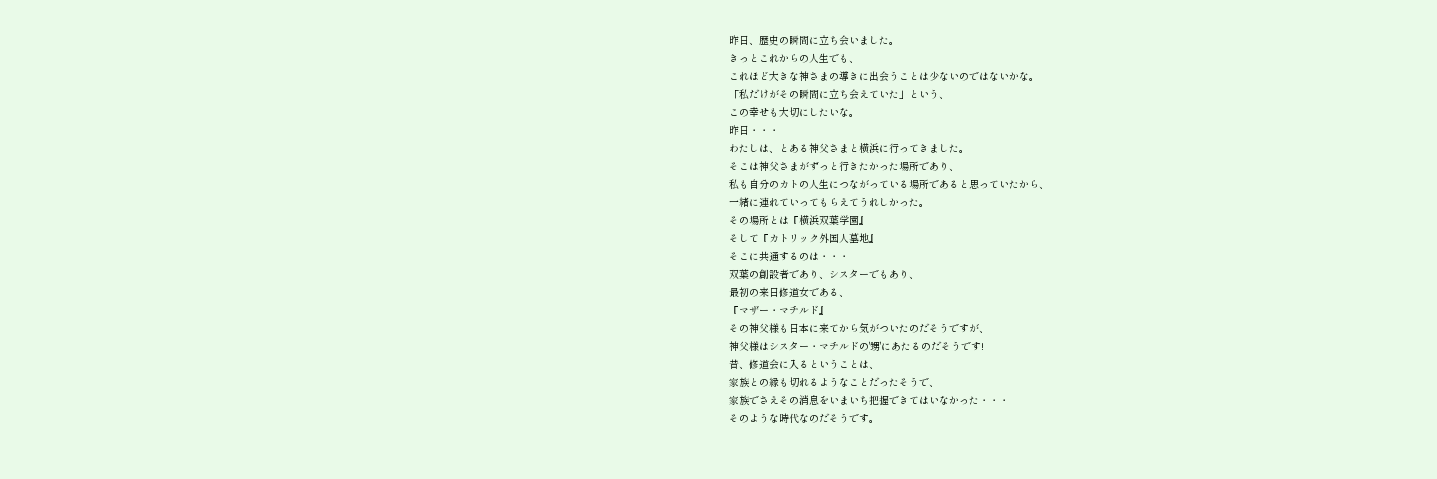昨日、歴史の瞬間に立ち会いました。
きっとこれからの人生でも、
これほど大きな神さまの導きに出会うことは少ないのではないかな。
「私だけがその瞬間に立ち会えていた」という、
この幸せも大切にしたいな。
昨日・・・
わたしは、とある神父さまと横浜に行ってきました。
そこは神父さまがずっと行きたかった場所であり、
私も自分のカトの人生につながっている場所であると思っていたから、
一緒に連れていってもらえてうれしかった。
その場所とは『横浜双葉学園』
そして『カトリック外国人墓地』
そこに共通するのは・・・
双葉の創設者であり、シスターでもあり、
最初の来日修道女である、
『マザー・マチルド』
その神父様も日本に来てから気がついたのだそうですが、
神父様はシスター・マチルドの'甥'にあたるのだそうです!
昔、修道会に入るということは、
家族との縁も切れるようなことだったそうで、
家族でさえその消息をいまいち把握できてはいなかった・・・
そのような時代なのだそうです。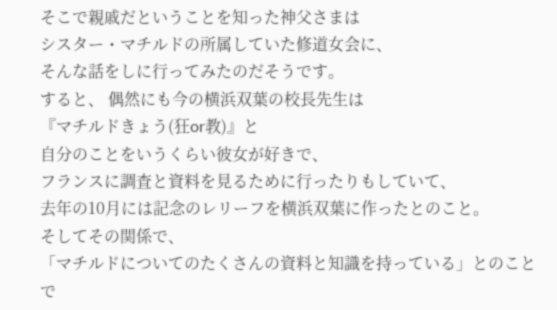そこで親戚だということを知った神父さまは
シスター・マチルドの所属していた修道女会に、
そんな話をしに行ってみたのだそうです。
すると、 偶然にも今の横浜双葉の校長先生は
『マチルドきょう(狂or教)』と
自分のことをいうくらい彼女が好きで、
フランスに調査と資料を見るために行ったりもしていて、
去年の10月には記念のレリーフを横浜双葉に作ったとのこと。
そしてその関係で、
「マチルドについてのたくさんの資料と知識を持っている」とのことで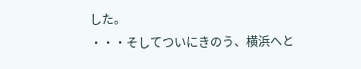した。
・・・そしてついにきのう、横浜へと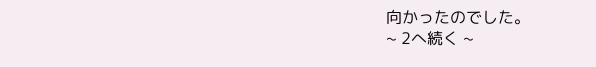向かったのでした。
~ 2へ続く ~